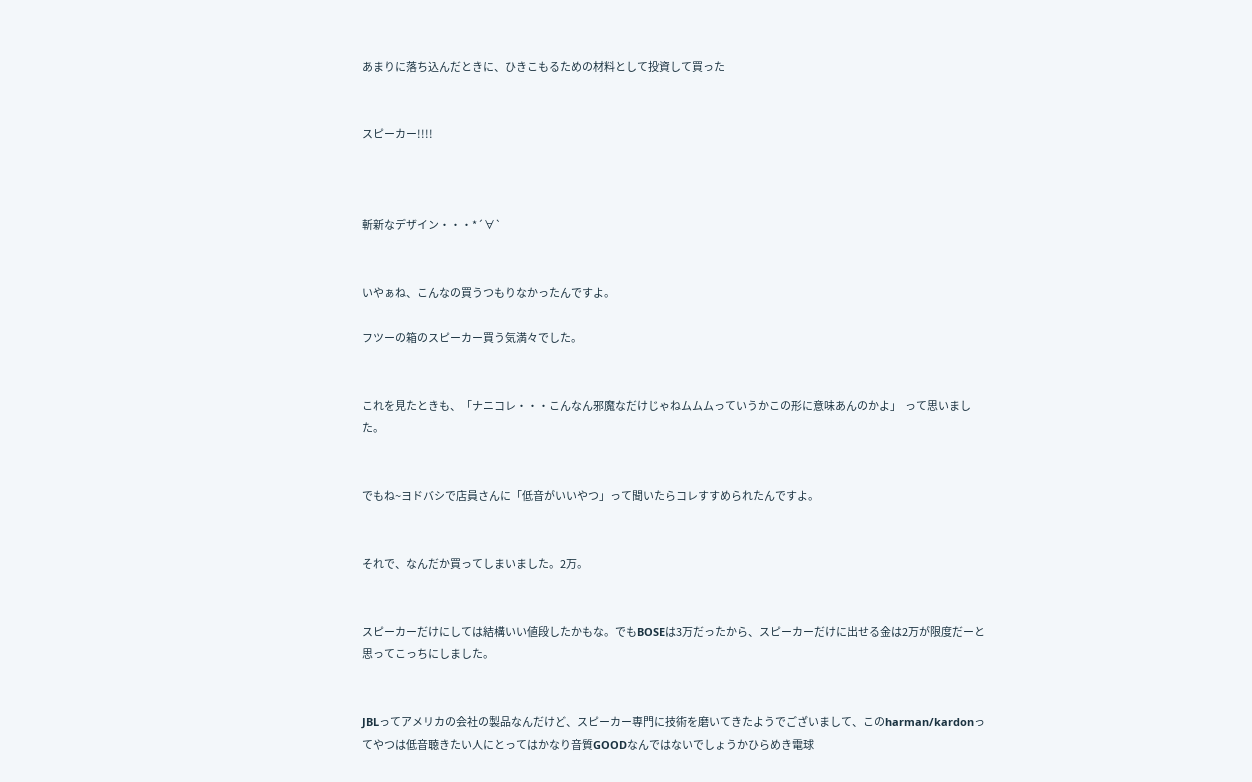あまりに落ち込んだときに、ひきこもるための材料として投資して買った


スピーカー!!!!



斬新なデザイン・・・*´∀`


いやぁね、こんなの買うつもりなかったんですよ。

フツーの箱のスピーカー買う気満々でした。


これを見たときも、「ナニコレ・・・こんなん邪魔なだけじゃねムムムっていうかこの形に意味あんのかよ」  って思いました。


でもね~ヨドバシで店員さんに「低音がいいやつ」って聞いたらコレすすめられたんですよ。


それで、なんだか買ってしまいました。2万。


スピーカーだけにしては結構いい値段したかもな。でもBOSEは3万だったから、スピーカーだけに出せる金は2万が限度だーと思ってこっちにしました。


JBLってアメリカの会社の製品なんだけど、スピーカー専門に技術を磨いてきたようでございまして、このharman/kardonってやつは低音聴きたい人にとってはかなり音質GOODなんではないでしょうかひらめき電球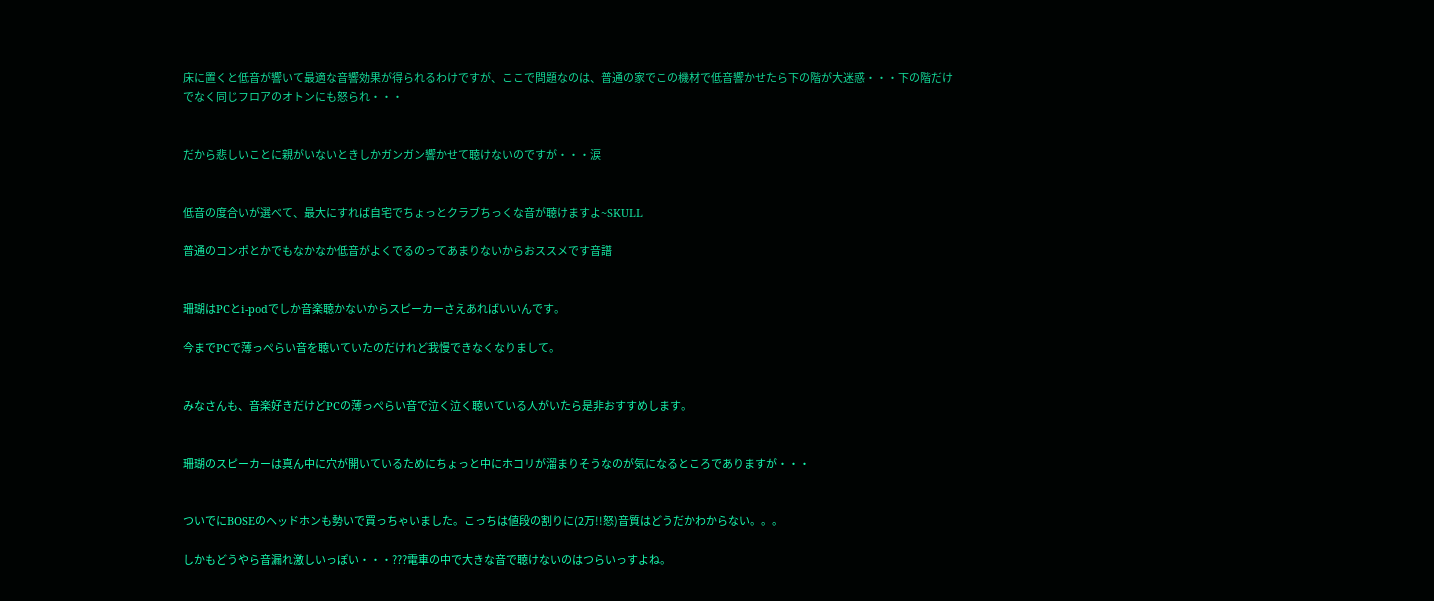床に置くと低音が響いて最適な音響効果が得られるわけですが、ここで問題なのは、普通の家でこの機材で低音響かせたら下の階が大迷惑・・・下の階だけでなく同じフロアのオトンにも怒られ・・・


だから悲しいことに親がいないときしかガンガン響かせて聴けないのですが・・・涙


低音の度合いが選べて、最大にすれば自宅でちょっとクラブちっくな音が聴けますよ~SKULL

普通のコンポとかでもなかなか低音がよくでるのってあまりないからおススメです音譜


珊瑚はPCとi-podでしか音楽聴かないからスピーカーさえあればいいんです。

今までPCで薄っぺらい音を聴いていたのだけれど我慢できなくなりまして。


みなさんも、音楽好きだけどPCの薄っぺらい音で泣く泣く聴いている人がいたら是非おすすめします。


珊瑚のスピーカーは真ん中に穴が開いているためにちょっと中にホコリが溜まりそうなのが気になるところでありますが・・・


ついでにBOSEのヘッドホンも勢いで買っちゃいました。こっちは値段の割りに(2万!!怒)音質はどうだかわからない。。。

しかもどうやら音漏れ激しいっぽい・・・???電車の中で大きな音で聴けないのはつらいっすよね。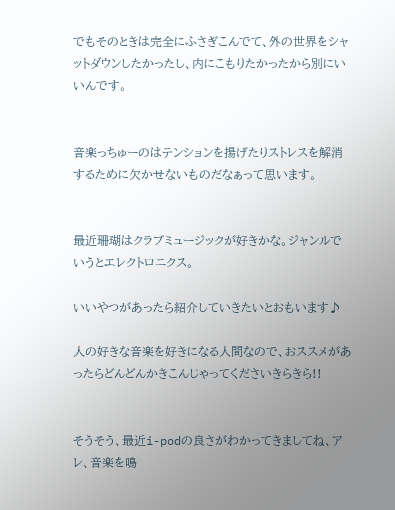でもそのときは完全にふさぎこんでて、外の世界をシャットダウンしたかったし、内にこもりたかったから別にいいんです。


音楽っちゅーのはテンションを揚げたりストレスを解消するために欠かせないものだなぁって思います。


最近珊瑚はクラブミュージックが好きかな。ジャンルでいうとエレクトロニクス。

いいやつがあったら紹介していきたいとおもいます♪

人の好きな音楽を好きになる人間なので、おススメがあったらどんどんかきこんじゃってくださいきらきら!!


そうそう、最近i-podの良さがわかってきましてね、アレ、音楽を鳴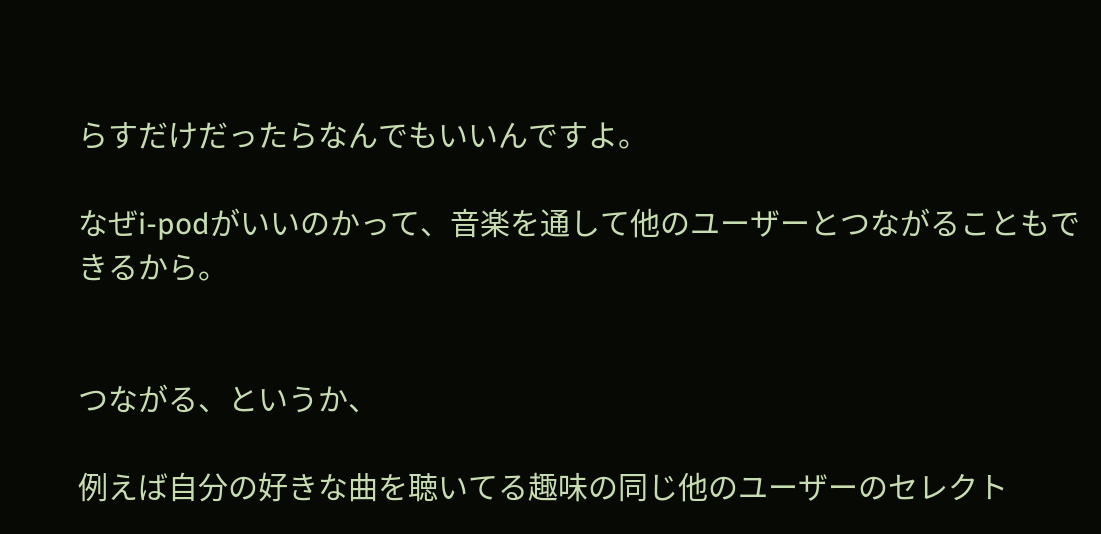らすだけだったらなんでもいいんですよ。

なぜi-podがいいのかって、音楽を通して他のユーザーとつながることもできるから。


つながる、というか、

例えば自分の好きな曲を聴いてる趣味の同じ他のユーザーのセレクト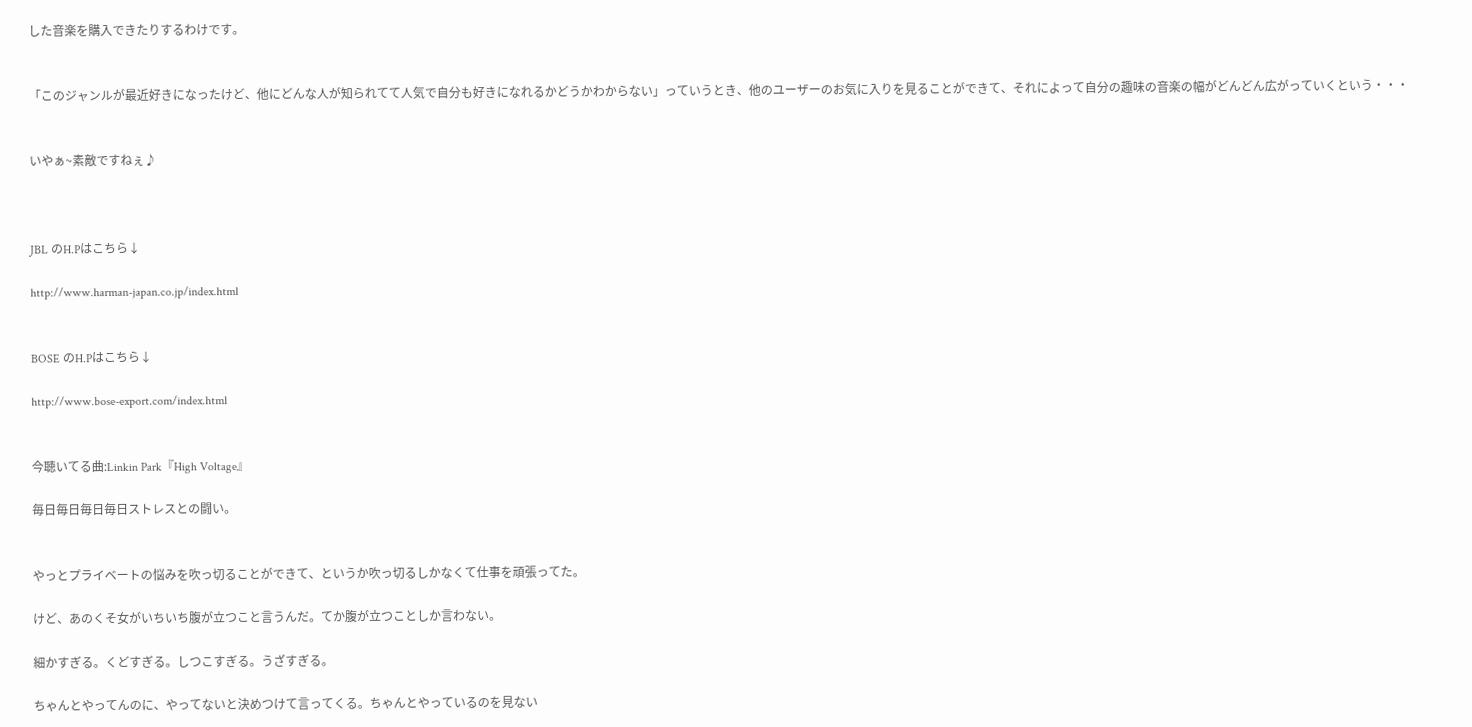した音楽を購入できたりするわけです。


「このジャンルが最近好きになったけど、他にどんな人が知られてて人気で自分も好きになれるかどうかわからない」っていうとき、他のユーザーのお気に入りを見ることができて、それによって自分の趣味の音楽の幅がどんどん広がっていくという・・・


いやぁ~素敵ですねぇ♪



JBL のH.Pはこちら↓

http://www.harman-japan.co.jp/index.html


BOSE のH.Pはこちら↓

http://www.bose-export.com/index.html


今聴いてる曲:Linkin Park『High Voltage』

毎日毎日毎日毎日ストレスとの闘い。


やっとプライベートの悩みを吹っ切ることができて、というか吹っ切るしかなくて仕事を頑張ってた。

けど、あのくそ女がいちいち腹が立つこと言うんだ。てか腹が立つことしか言わない。

細かすぎる。くどすぎる。しつこすぎる。うざすぎる。

ちゃんとやってんのに、やってないと決めつけて言ってくる。ちゃんとやっているのを見ない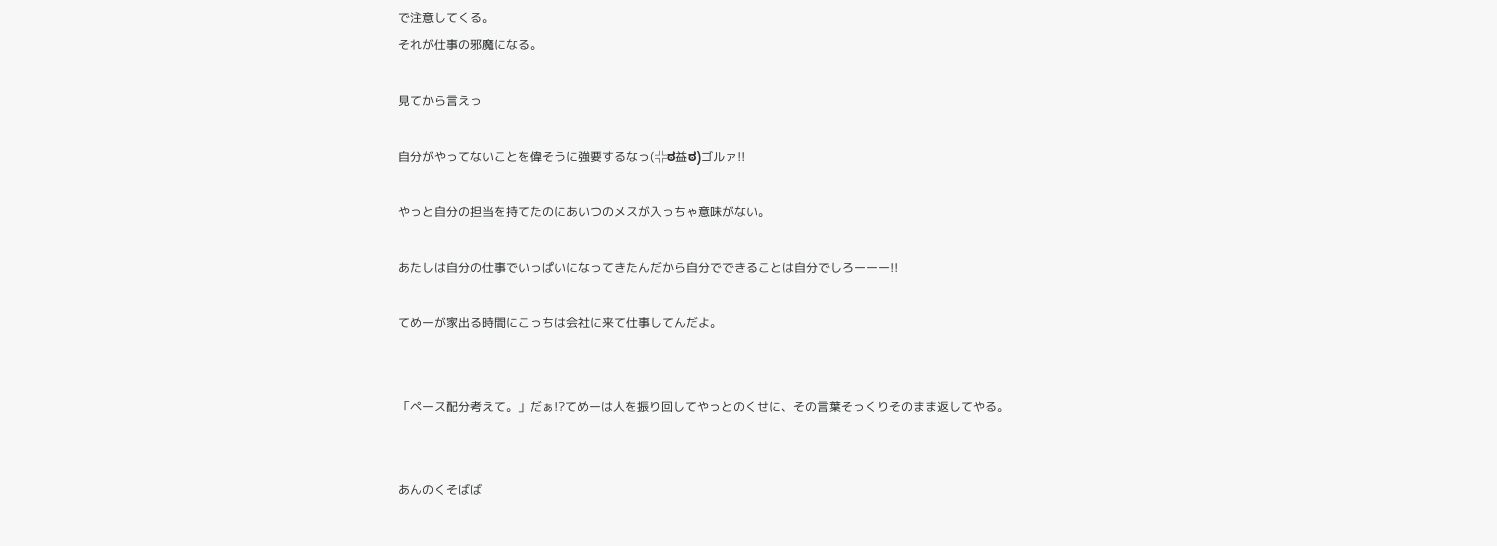で注意してくる。
それが仕事の邪魔になる。

見てから言えっ

自分がやってないことを偉そうに強要するなっ(╬ಠ益ಠ)ゴルァ!!

やっと自分の担当を持てたのにあいつのメスが入っちゃ意味がない。

あたしは自分の仕事でいっぱいになってきたんだから自分でできることは自分でしろーーー!!

てめーが家出る時間にこっちは会社に来て仕事してんだよ。


「ペース配分考えて。」だぁ!?てめーは人を振り回してやっとのくせに、その言葉そっくりそのまま返してやる。


あんのくそばば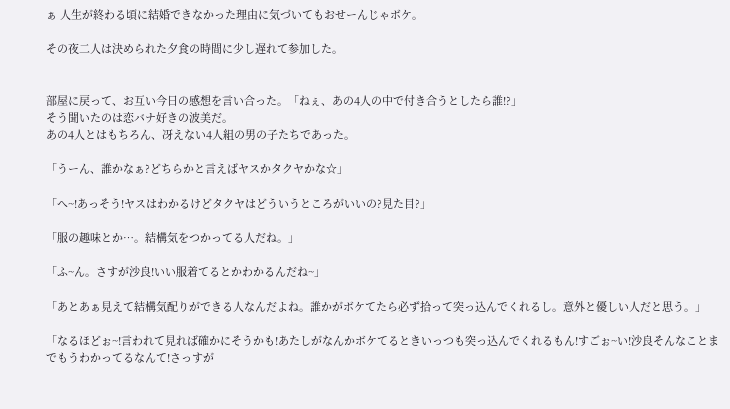ぁ 人生が終わる頃に結婚できなかった理由に気づいてもおせーんじゃボケ。

その夜二人は決められた夕食の時間に少し遅れて参加した。


部屋に戻って、お互い今日の感想を言い合った。「ねぇ、あの4人の中で付き合うとしたら誰!?」
そう聞いたのは恋バナ好きの波美だ。
あの4人とはもちろん、冴えない4人組の男の子たちであった。

「うーん、誰かなぁ?どちらかと言えばヤスかタクヤかな☆」

「へ~!あっそう!ヤスはわかるけどタクヤはどういうところがいいの?見た目?」

「服の趣味とか…。結構気をつかってる人だね。」

「ふ~ん。さすが沙良!いい服着てるとかわかるんだね~」

「あとあぁ見えて結構気配りができる人なんだよね。誰かがボケてたら必ず拾って突っ込んでくれるし。意外と優しい人だと思う。」

「なるほどぉ~!言われて見れば確かにそうかも!あたしがなんかボケてるときいっつも突っ込んでくれるもん!すごぉ~い!沙良そんなことまでもうわかってるなんて!さっすが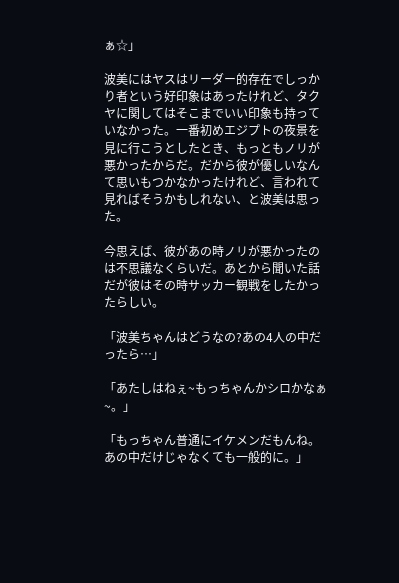ぁ☆」

波美にはヤスはリーダー的存在でしっかり者という好印象はあったけれど、タクヤに関してはそこまでいい印象も持っていなかった。一番初めエジプトの夜景を見に行こうとしたとき、もっともノリが悪かったからだ。だから彼が優しいなんて思いもつかなかったけれど、言われて見ればそうかもしれない、と波美は思った。

今思えば、彼があの時ノリが悪かったのは不思議なくらいだ。あとから聞いた話だが彼はその時サッカー観戦をしたかったらしい。

「波美ちゃんはどうなの?あの4人の中だったら…」

「あたしはねぇ~もっちゃんかシロかなぁ~。」

「もっちゃん普通にイケメンだもんね。あの中だけじゃなくても一般的に。」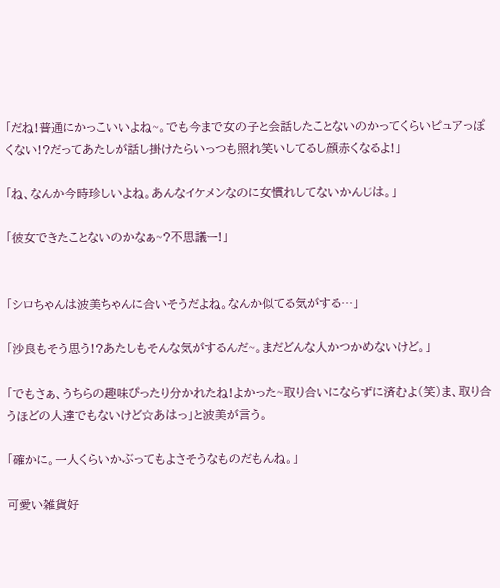「だね!普通にかっこいいよね~。でも今まで女の子と会話したことないのかってくらいピュアっぽくない!?だってあたしが話し掛けたらいっつも照れ笑いしてるし顔赤くなるよ!」

「ね、なんか今時珍しいよね。あんなイケメンなのに女慣れしてないかんじは。」

「彼女できたことないのかなぁ~?不思議ー!」


「シロちゃんは波美ちゃんに合いそうだよね。なんか似てる気がする…」

「沙良もそう思う!?あたしもそんな気がするんだ~。まだどんな人かつかめないけど。」

「でもさぁ、うちらの趣味ぴったり分かれたね!よかった~取り合いにならずに済むよ(笑)ま、取り合うほどの人達でもないけど☆あはっ」と波美が言う。

「確かに。一人くらいかぶってもよさそうなものだもんね。」

可愛い雑貨好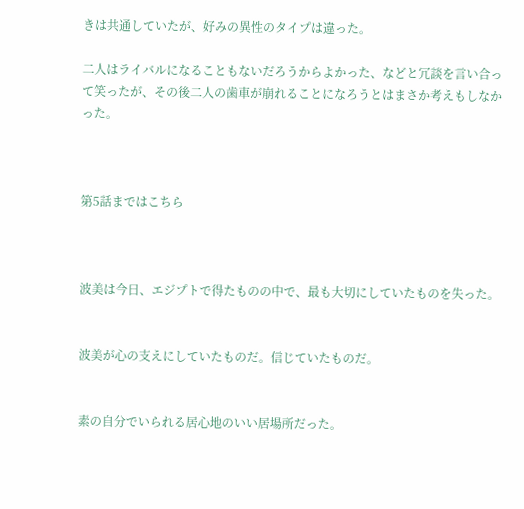きは共通していたが、好みの異性のタイプは違った。

二人はライバルになることもないだろうからよかった、などと冗談を言い合って笑ったが、その後二人の歯車が崩れることになろうとはまさか考えもしなかった。



第5話まではこちら



波美は今日、エジプトで得たものの中で、最も大切にしていたものを失った。


波美が心の支えにしていたものだ。信じていたものだ。


素の自分でいられる居心地のいい居場所だった。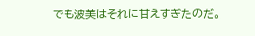でも波美はそれに甘えすぎたのだ。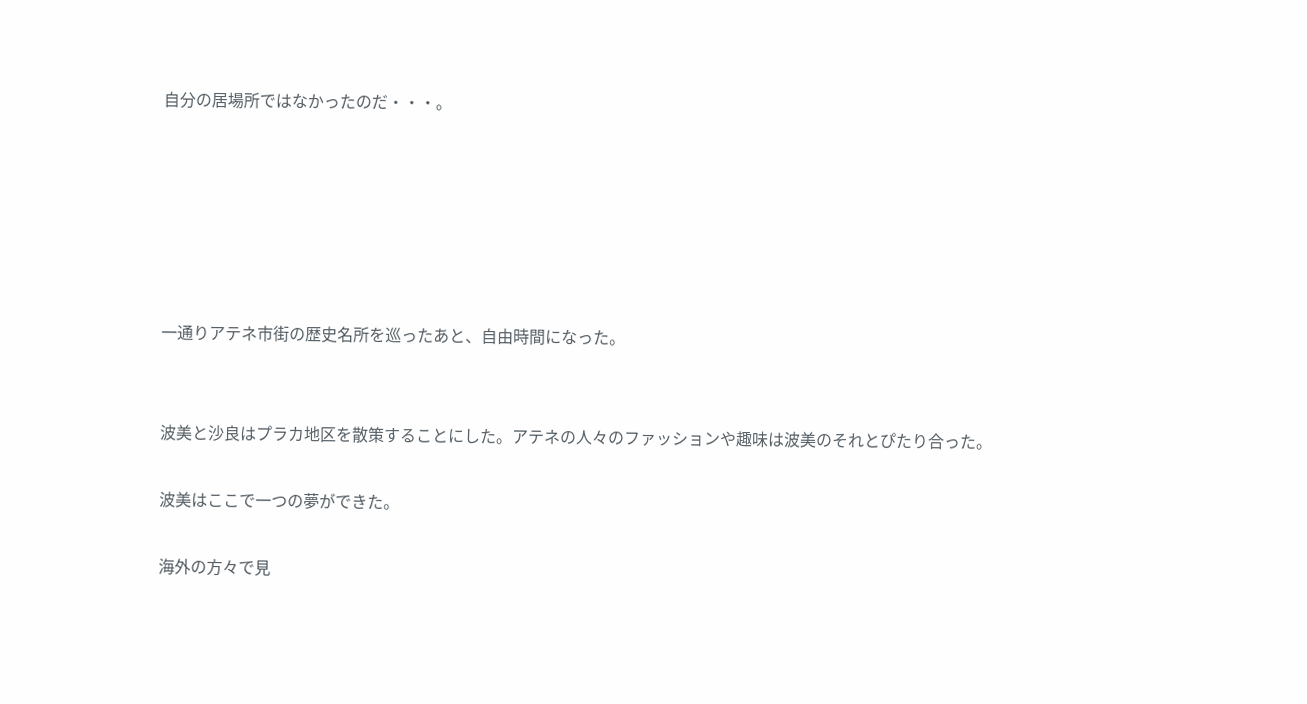自分の居場所ではなかったのだ・・・。






一通りアテネ市街の歴史名所を巡ったあと、自由時間になった。


波美と沙良はプラカ地区を散策することにした。アテネの人々のファッションや趣味は波美のそれとぴたり合った。

波美はここで一つの夢ができた。

海外の方々で見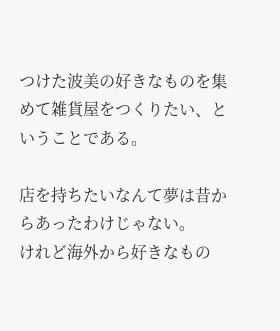つけた波美の好きなものを集めて雑貨屋をつくりたい、ということである。

店を持ちたいなんて夢は昔からあったわけじゃない。
けれど海外から好きなもの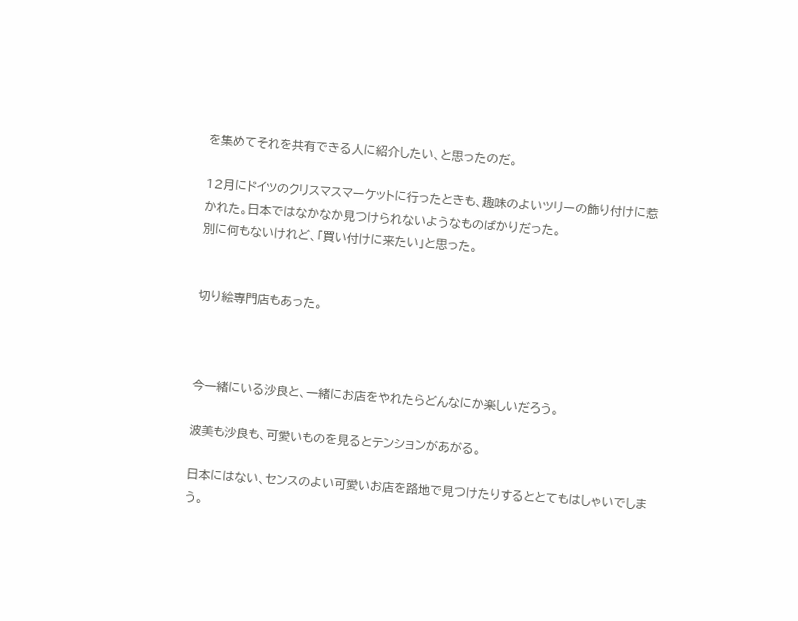を集めてそれを共有できる人に紹介したい、と思ったのだ。

12月にドイツのクリスマスマーケットに行ったときも、趣味のよいツリーの飾り付けに惹かれた。日本ではなかなか見つけられないようなものばかりだった。
別に何もないけれど、「買い付けに来たい」と思った。


切り絵専門店もあった。



今一緒にいる沙良と、一緒にお店をやれたらどんなにか楽しいだろう。

波美も沙良も、可愛いものを見るとテンションがあがる。

日本にはない、センスのよい可愛いお店を路地で見つけたりするととてもはしゃいでしまう。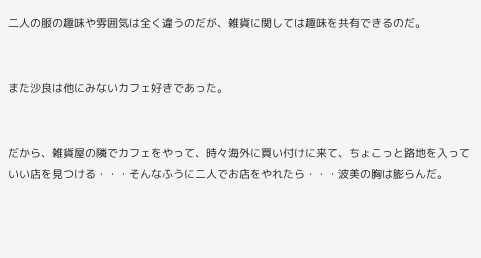二人の服の趣味や雰囲気は全く違うのだが、雑貨に関しては趣味を共有できるのだ。


また沙良は他にみないカフェ好きであった。


だから、雑貨屋の隣でカフェをやって、時々海外に買い付けに来て、ちょこっと路地を入っていい店を見つける・・・そんなふうに二人でお店をやれたら・・・波美の胸は膨らんだ。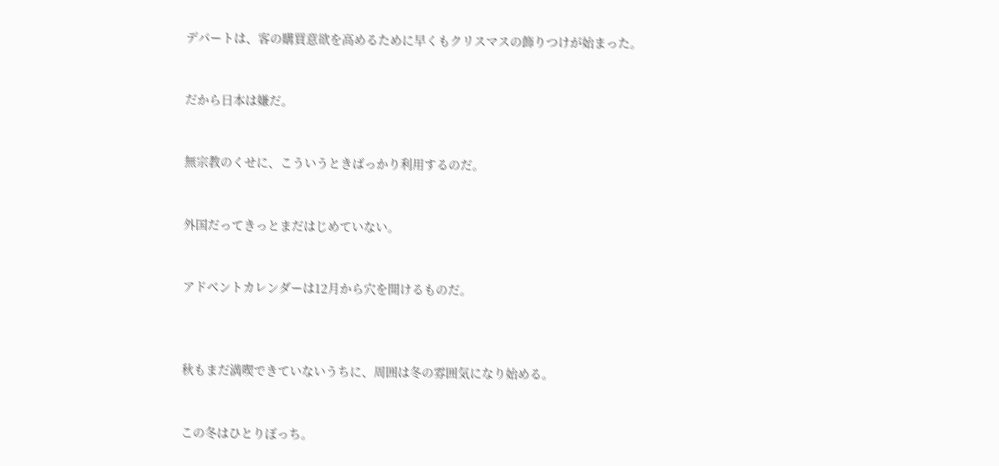デパートは、客の購買意欲を高めるために早くもクリスマスの飾りつけが始まった。


だから日本は嫌だ。


無宗教のくせに、こういうときばっかり利用するのだ。


外国だってきっとまだはじめていない。


アドベントカレンダーは12月から穴を開けるものだ。



秋もまだ満喫できていないうちに、周囲は冬の雰囲気になり始める。


この冬はひとりぼっち。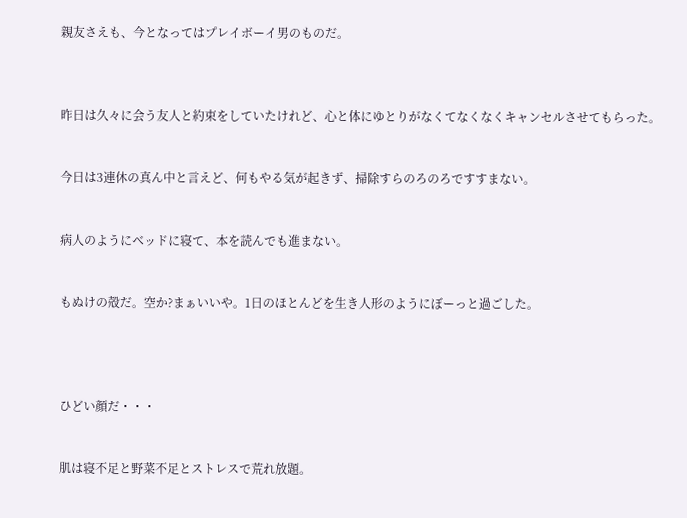親友さえも、今となってはプレイボーイ男のものだ。



昨日は久々に会う友人と約束をしていたけれど、心と体にゆとりがなくてなくなくキャンセルさせてもらった。


今日は3連休の真ん中と言えど、何もやる気が起きず、掃除すらのろのろですすまない。


病人のようにベッドに寝て、本を読んでも進まない。


もぬけの殻だ。空か?まぁいいや。1日のほとんどを生き人形のようにぼーっと過ごした。




ひどい顔だ・・・


肌は寝不足と野菜不足とストレスで荒れ放題。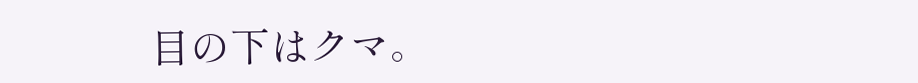目の下はクマ。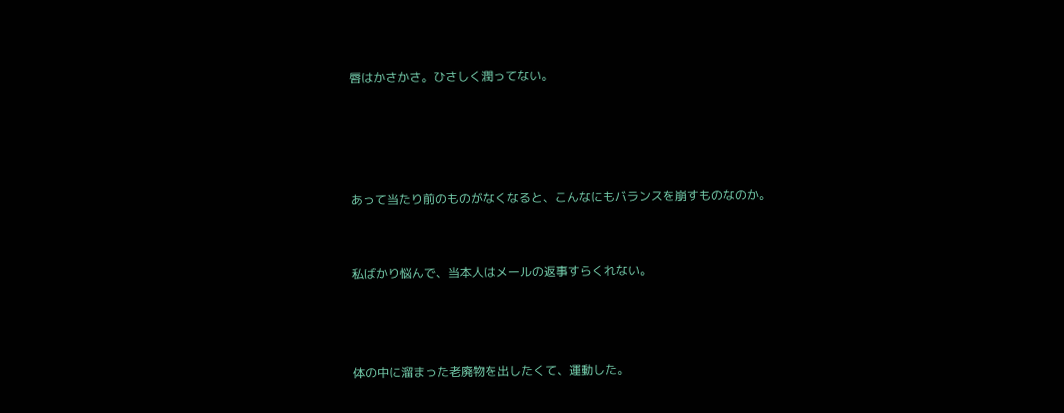唇はかさかさ。ひさしく潤ってない。




あって当たり前のものがなくなると、こんなにもバランスを崩すものなのか。


私ばかり悩んで、当本人はメールの返事すらくれない。



体の中に溜まった老廃物を出したくて、運動した。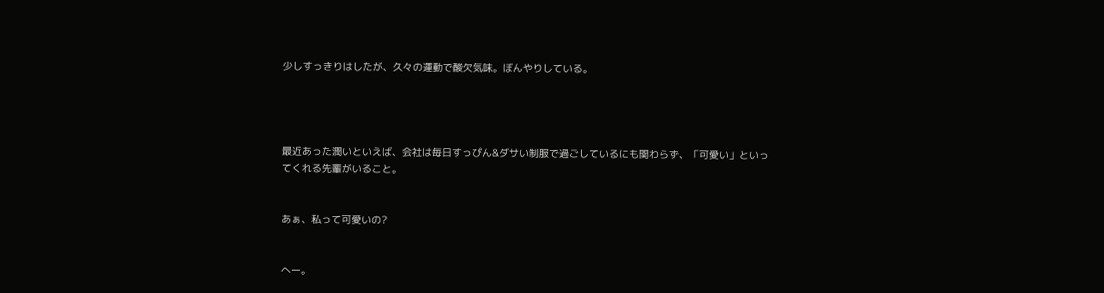少しすっきりはしたが、久々の運動で酸欠気味。ぼんやりしている。




最近あった潤いといえば、会社は毎日すっぴん&ダサい制服で過ごしているにも関わらず、「可愛い」といってくれる先輩がいること。


あぁ、私って可愛いの?


へー。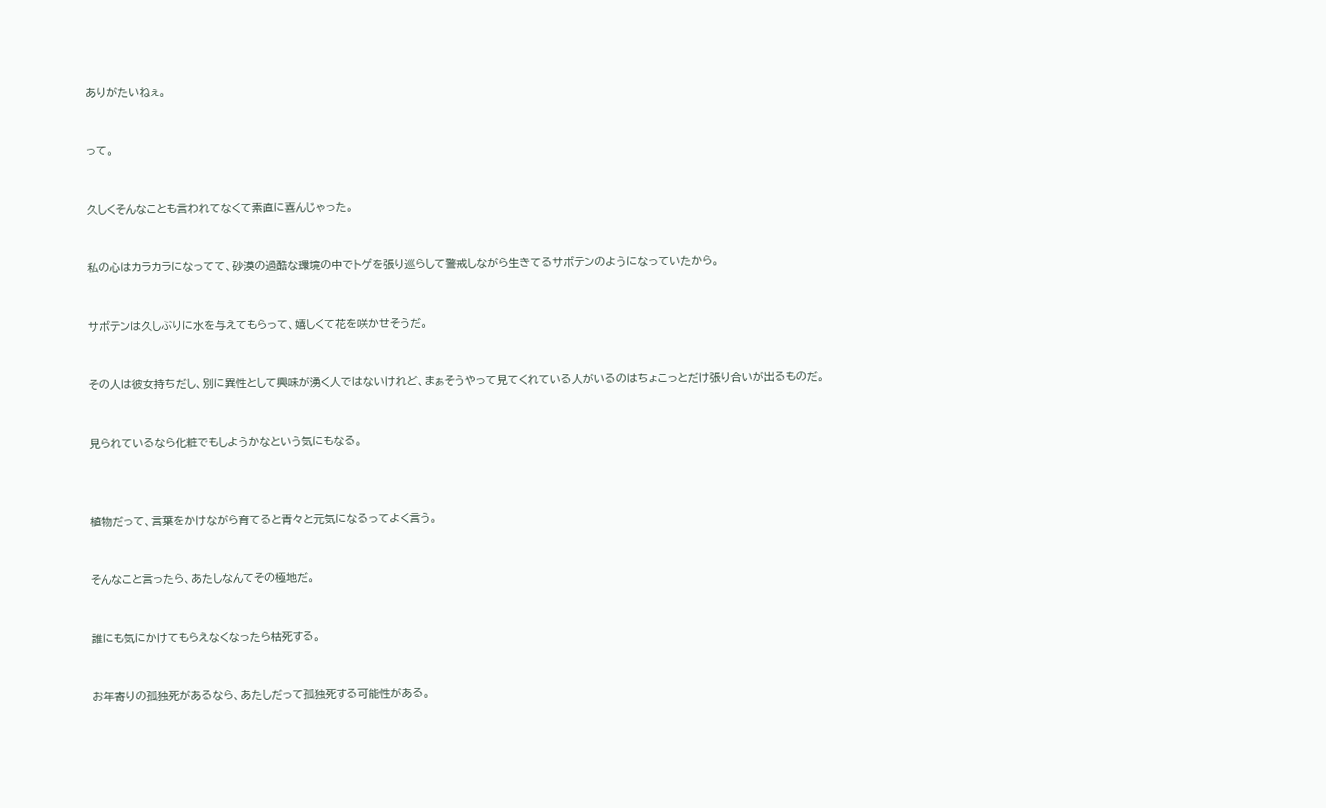ありがたいねぇ。


って。


久しくそんなことも言われてなくて素直に喜んじゃった。


私の心はカラカラになってて、砂漠の過酷な環境の中でトゲを張り巡らして警戒しながら生きてるサボテンのようになっていたから。


サボテンは久しぶりに水を与えてもらって、嬉しくて花を咲かせそうだ。


その人は彼女持ちだし、別に異性として興味が湧く人ではないけれど、まぁそうやって見てくれている人がいるのはちょこっとだけ張り合いが出るものだ。


見られているなら化粧でもしようかなという気にもなる。



植物だって、言葉をかけながら育てると青々と元気になるってよく言う。


そんなこと言ったら、あたしなんてその極地だ。


誰にも気にかけてもらえなくなったら枯死する。


お年寄りの孤独死があるなら、あたしだって孤独死する可能性がある。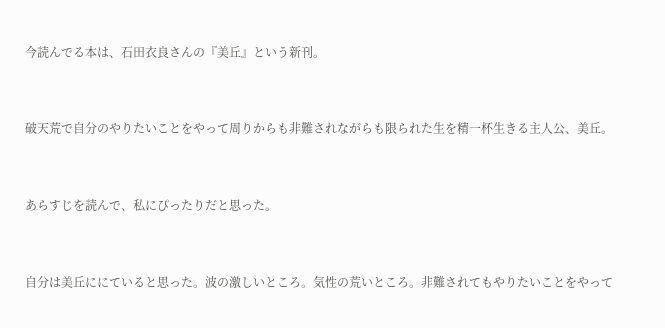今読んでる本は、石田衣良さんの『美丘』という新刊。


破天荒で自分のやりたいことをやって周りからも非難されながらも限られた生を精一杯生きる主人公、美丘。


あらすじを読んで、私にぴったりだと思った。


自分は美丘ににていると思った。波の激しいところ。気性の荒いところ。非難されてもやりたいことをやって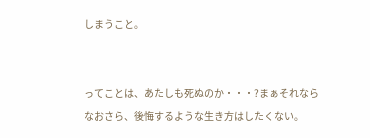しまうこと。


ってことは、あたしも死ぬのか・・・?まぁそれならなおさら、後悔するような生き方はしたくない。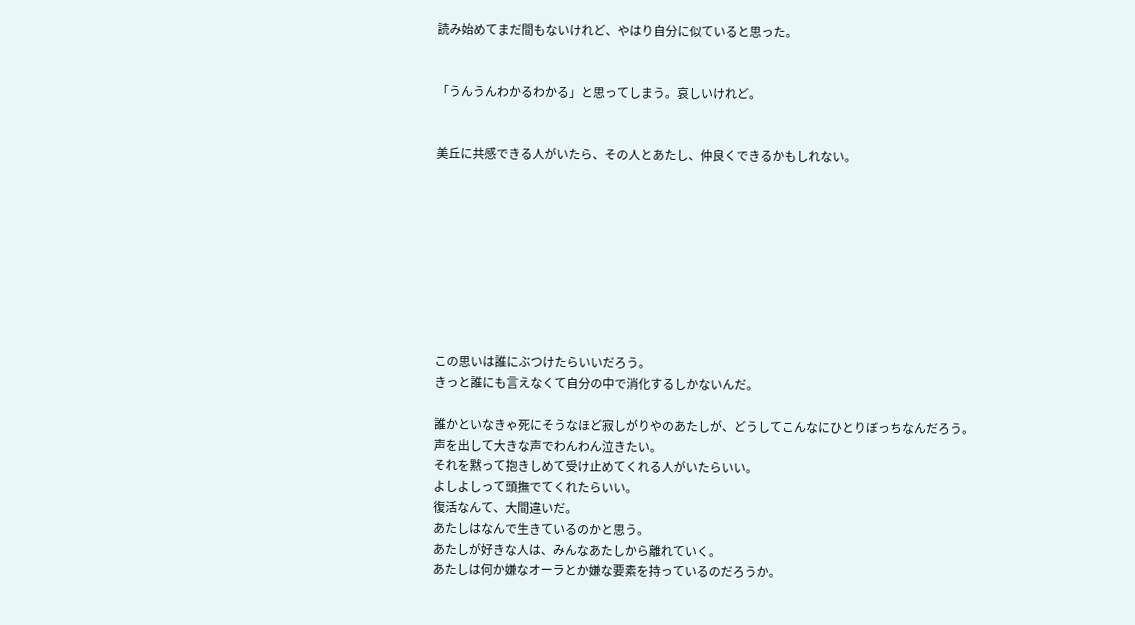読み始めてまだ間もないけれど、やはり自分に似ていると思った。


「うんうんわかるわかる」と思ってしまう。哀しいけれど。


美丘に共感できる人がいたら、その人とあたし、仲良くできるかもしれない。









この思いは誰にぶつけたらいいだろう。
きっと誰にも言えなくて自分の中で消化するしかないんだ。

誰かといなきゃ死にそうなほど寂しがりやのあたしが、どうしてこんなにひとりぼっちなんだろう。
声を出して大きな声でわんわん泣きたい。
それを黙って抱きしめて受け止めてくれる人がいたらいい。
よしよしって頭撫でてくれたらいい。
復活なんて、大間違いだ。
あたしはなんで生きているのかと思う。
あたしが好きな人は、みんなあたしから離れていく。
あたしは何か嫌なオーラとか嫌な要素を持っているのだろうか。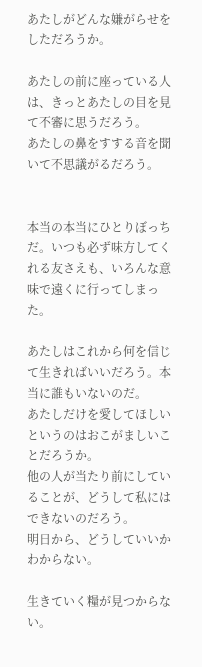あたしがどんな嫌がらせをしただろうか。

あたしの前に座っている人は、きっとあたしの目を見て不審に思うだろう。
あたしの鼻をすする音を聞いて不思議がるだろう。


本当の本当にひとりぼっちだ。いつも必ず味方してくれる友さえも、いろんな意味で遠くに行ってしまった。

あたしはこれから何を信じて生きればいいだろう。本当に誰もいないのだ。
あたしだけを愛してほしいというのはおこがましいことだろうか。
他の人が当たり前にしていることが、どうして私にはできないのだろう。
明日から、どうしていいかわからない。

生きていく糧が見つからない。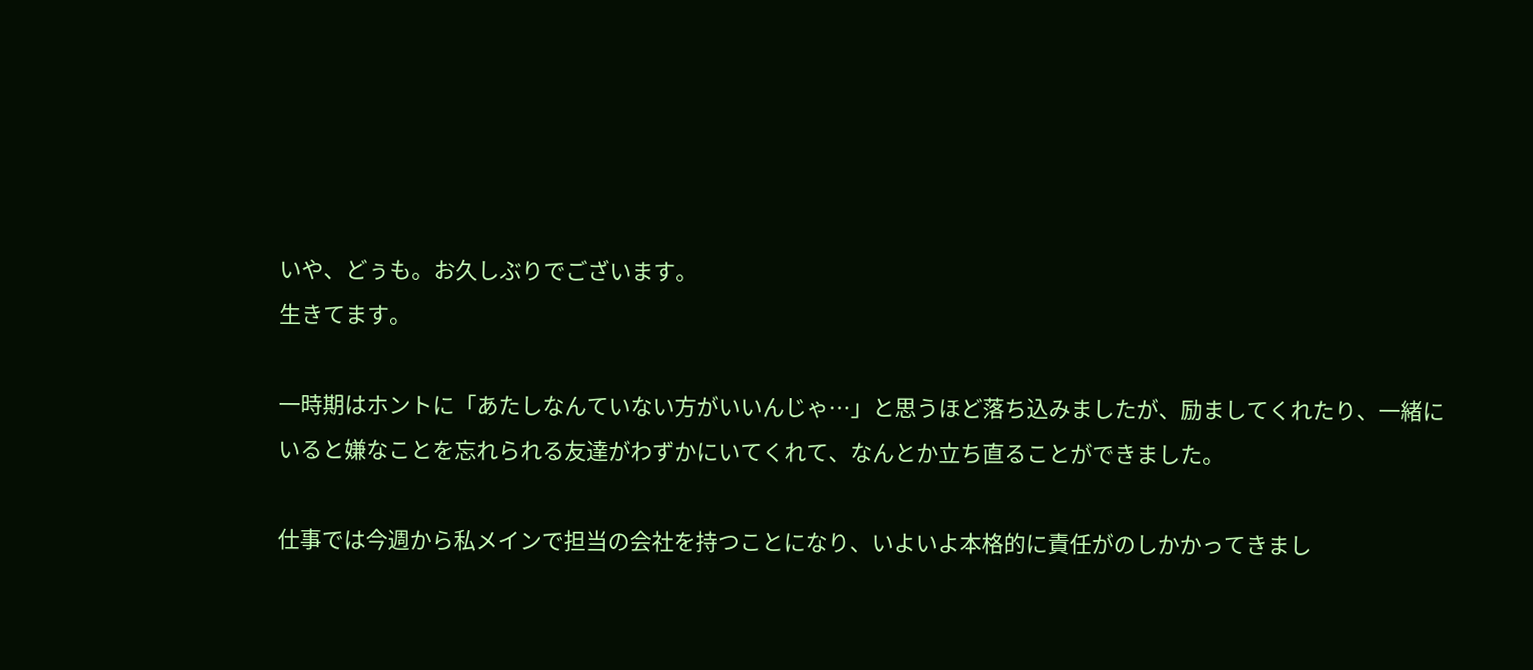いや、どぅも。お久しぶりでございます。
生きてます。

一時期はホントに「あたしなんていない方がいいんじゃ…」と思うほど落ち込みましたが、励ましてくれたり、一緒にいると嫌なことを忘れられる友達がわずかにいてくれて、なんとか立ち直ることができました。

仕事では今週から私メインで担当の会社を持つことになり、いよいよ本格的に責任がのしかかってきまし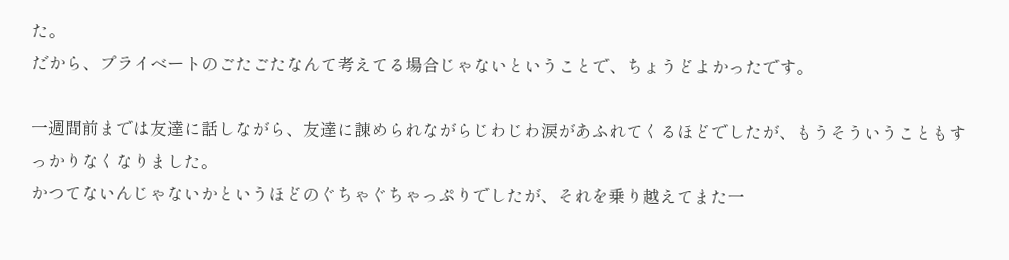た。
だから、プライベートのごたごたなんて考えてる場合じゃないということで、ちょうどよかったです。

一週間前までは友達に話しながら、友達に諌められながらじわじわ涙があふれてくるほどでしたが、もうそういうこともすっかりなくなりました。
かつてないんじゃないかというほどのぐちゃぐちゃっぷりでしたが、それを乗り越えてまた一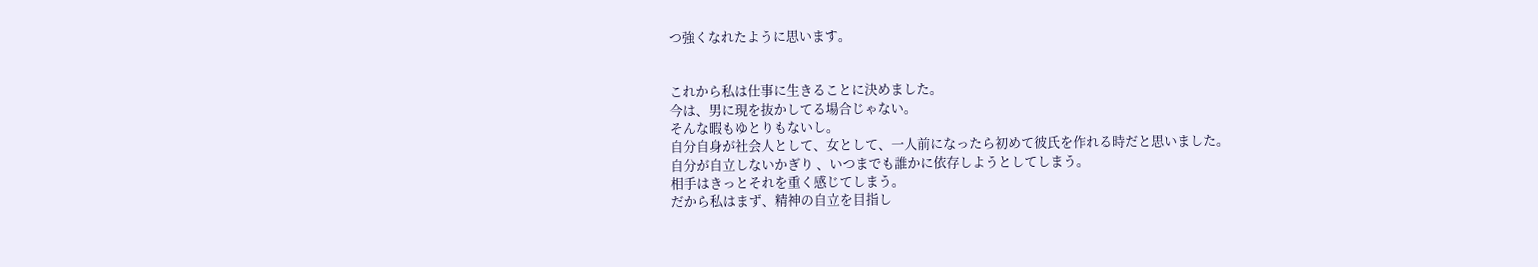つ強くなれたように思います。


これから私は仕事に生きることに決めました。
今は、男に現を抜かしてる場合じゃない。
そんな暇もゆとりもないし。
自分自身が社会人として、女として、一人前になったら初めて彼氏を作れる時だと思いました。
自分が自立しないかぎり 、いつまでも誰かに依存しようとしてしまう。
相手はきっとそれを重く感じてしまう。
だから私はまず、精神の自立を目指し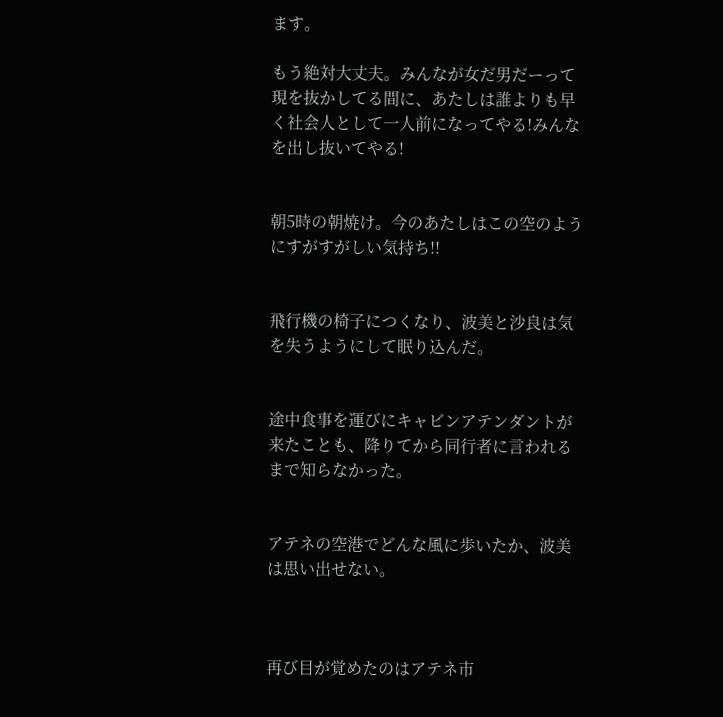ます。

もう絶対大丈夫。みんなが女だ男だーって現を抜かしてる間に、あたしは誰よりも早く社会人として一人前になってやる!みんなを出し抜いてやる!


朝5時の朝焼け。今のあたしはこの空のようにすがすがしい気持ち!!


飛行機の椅子につくなり、波美と沙良は気を失うようにして眠り込んだ。


途中食事を運びにキャビンアテンダントが来たことも、降りてから同行者に言われるまで知らなかった。


アテネの空港でどんな風に歩いたか、波美は思い出せない。



再び目が覚めたのはアテネ市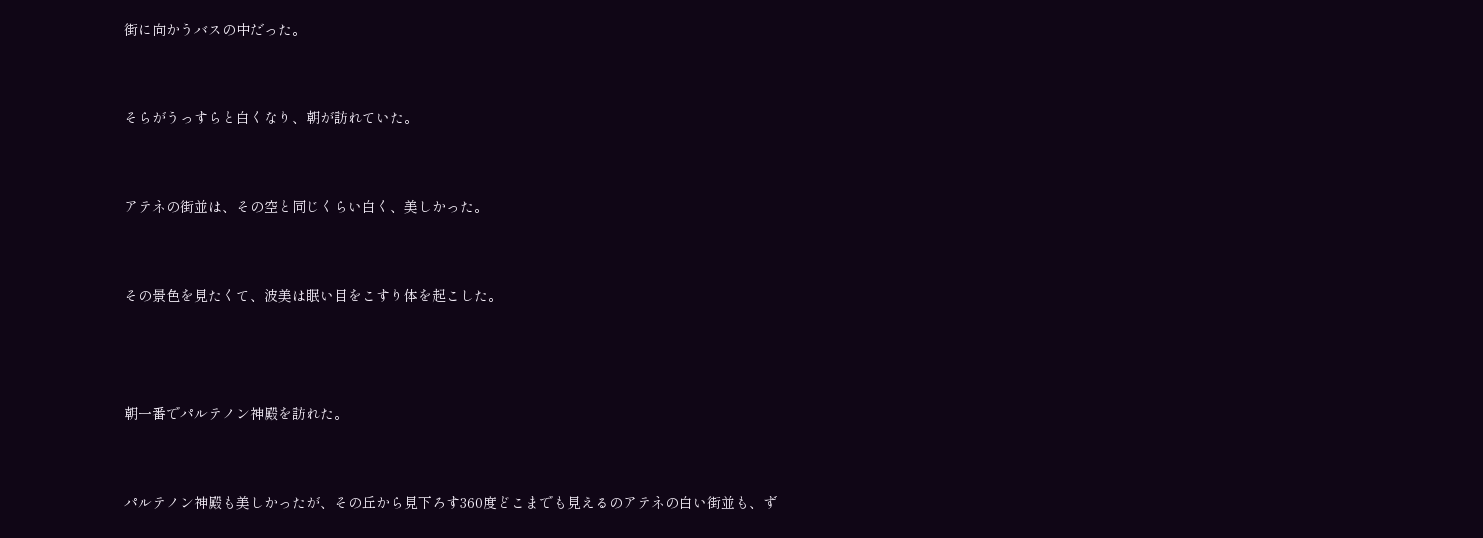街に向かうバスの中だった。


そらがうっすらと白くなり、朝が訪れていた。


アテネの街並は、その空と同じくらい白く、美しかった。


その景色を見たくて、波美は眠い目をこすり体を起こした。



朝一番でパルテノン神殿を訪れた。


パルテノン神殿も美しかったが、その丘から見下ろす360度どこまでも見えるのアテネの白い街並も、ず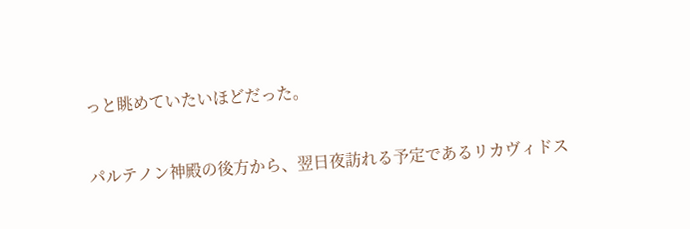っと眺めていたいほどだった。


パルテノン神殿の後方から、翌日夜訪れる予定であるリカヴィドス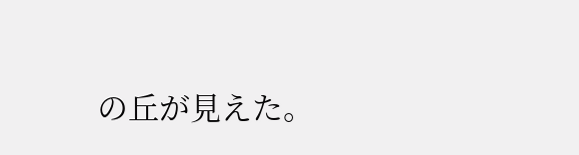の丘が見えた。